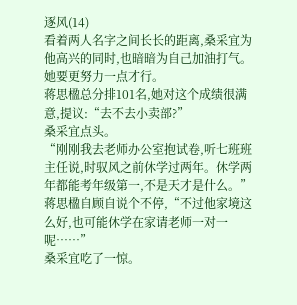逐风(14)
看着两人名字之间长长的距离,桑采宜为他高兴的同时,也暗暗为自己加油打气。
她要更努力一点才行。
蒋思楹总分排101名,她对这个成绩很满意,提议:“去不去小卖部?”
桑采宜点头。
“刚刚我去老师办公室抱试卷,听七班班主任说,时驭风之前休学过两年。休学两年都能考年级第一,不是天才是什么。”蒋思楹自顾自说个不停,“不过他家境这么好,也可能休学在家请老师一对一呢……”
桑采宜吃了一惊。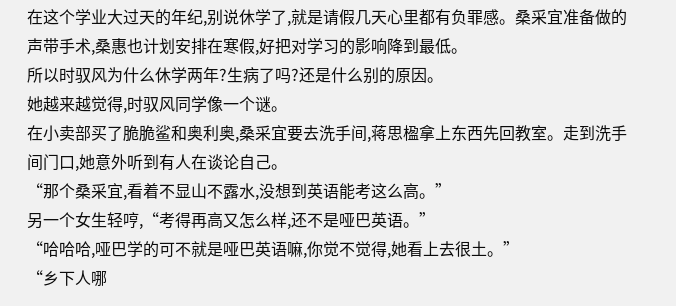在这个学业大过天的年纪,别说休学了,就是请假几天心里都有负罪感。桑采宜准备做的声带手术,桑惠也计划安排在寒假,好把对学习的影响降到最低。
所以时驭风为什么休学两年?生病了吗?还是什么别的原因。
她越来越觉得,时驭风同学像一个谜。
在小卖部买了脆脆鲨和奥利奥,桑采宜要去洗手间,蒋思楹拿上东西先回教室。走到洗手间门口,她意外听到有人在谈论自己。
“那个桑采宜,看着不显山不露水,没想到英语能考这么高。”
另一个女生轻哼,“考得再高又怎么样,还不是哑巴英语。”
“哈哈哈,哑巴学的可不就是哑巴英语嘛,你觉不觉得,她看上去很土。”
“乡下人哪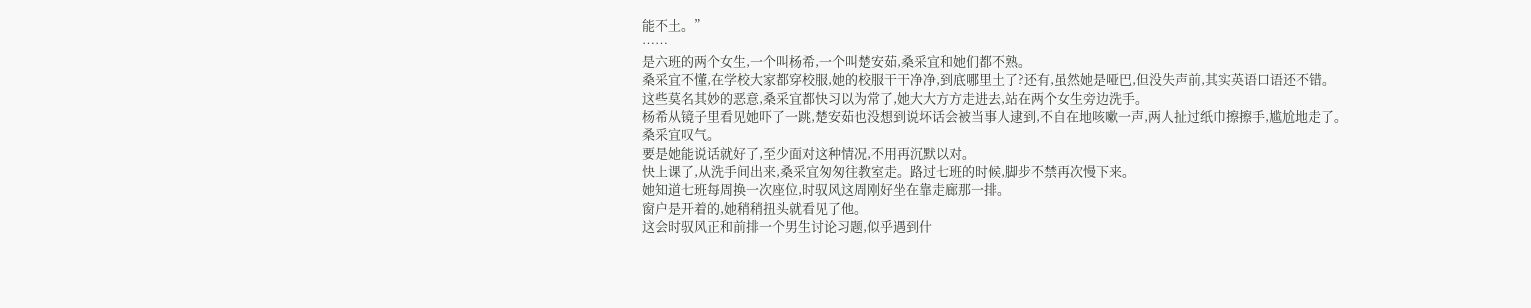能不土。”
……
是六班的两个女生,一个叫杨希,一个叫楚安茹,桑采宜和她们都不熟。
桑采宜不懂,在学校大家都穿校服,她的校服干干净净,到底哪里土了?还有,虽然她是哑巴,但没失声前,其实英语口语还不错。
这些莫名其妙的恶意,桑采宜都快习以为常了,她大大方方走进去,站在两个女生旁边洗手。
杨希从镜子里看见她吓了一跳,楚安茹也没想到说坏话会被当事人逮到,不自在地咳嗽一声,两人扯过纸巾擦擦手,尴尬地走了。
桑采宜叹气。
要是她能说话就好了,至少面对这种情况,不用再沉默以对。
快上课了,从洗手间出来,桑采宜匆匆往教室走。路过七班的时候,脚步不禁再次慢下来。
她知道七班每周换一次座位,时驭风这周刚好坐在靠走廊那一排。
窗户是开着的,她稍稍扭头就看见了他。
这会时驭风正和前排一个男生讨论习题,似乎遇到什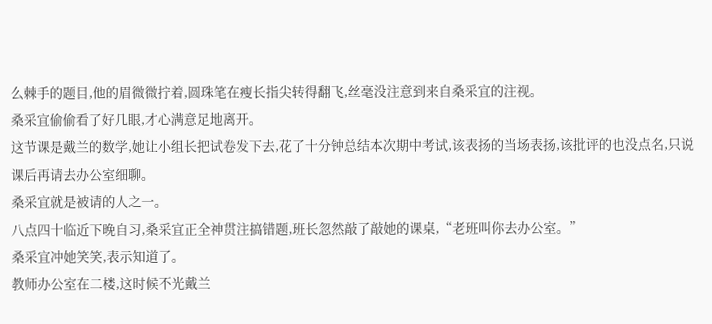么棘手的题目,他的眉微微拧着,圆珠笔在瘦长指尖转得翻飞,丝毫没注意到来自桑采宜的注视。
桑采宜偷偷看了好几眼,才心满意足地离开。
这节课是戴兰的数学,她让小组长把试卷发下去,花了十分钟总结本次期中考试,该表扬的当场表扬,该批评的也没点名,只说课后再请去办公室细聊。
桑采宜就是被请的人之一。
八点四十临近下晚自习,桑采宜正全神贯注搞错题,班长忽然敲了敲她的课桌,“老班叫你去办公室。”
桑采宜冲她笑笑,表示知道了。
教师办公室在二楼,这时候不光戴兰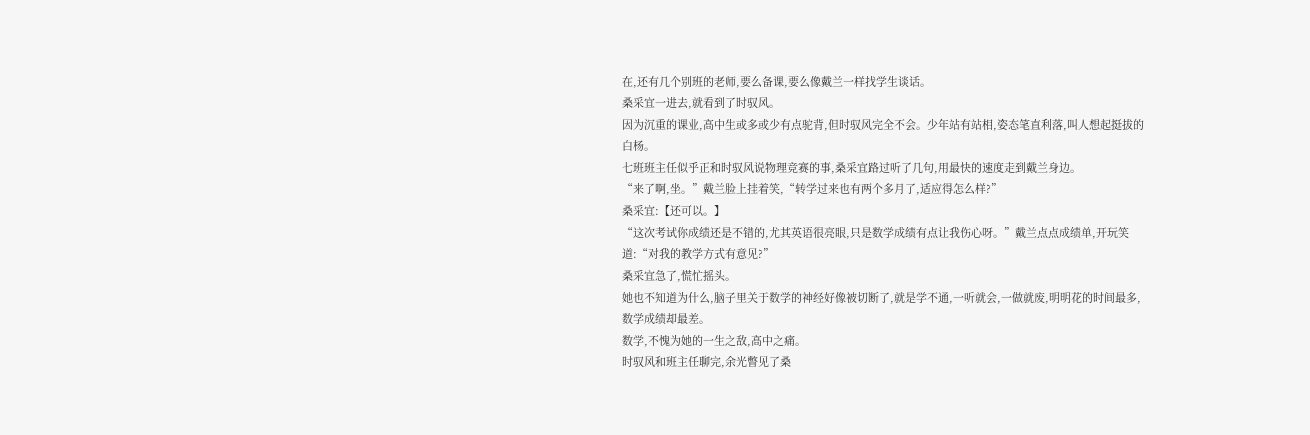在,还有几个别班的老师,要么备课,要么像戴兰一样找学生谈话。
桑采宜一进去,就看到了时驭风。
因为沉重的课业,高中生或多或少有点驼背,但时驭风完全不会。少年站有站相,姿态笔直利落,叫人想起挺拔的白杨。
七班班主任似乎正和时驭风说物理竞赛的事,桑采宜路过听了几句,用最快的速度走到戴兰身边。
“来了啊,坐。”戴兰脸上挂着笑,“转学过来也有两个多月了,适应得怎么样?”
桑采宜:【还可以。】
“这次考试你成绩还是不错的,尤其英语很亮眼,只是数学成绩有点让我伤心呀。”戴兰点点成绩单,开玩笑道:“对我的教学方式有意见?”
桑采宜急了,慌忙摇头。
她也不知道为什么,脑子里关于数学的神经好像被切断了,就是学不通,一听就会,一做就废,明明花的时间最多,数学成绩却最差。
数学,不愧为她的一生之敌,高中之痛。
时驭风和班主任聊完,余光瞥见了桑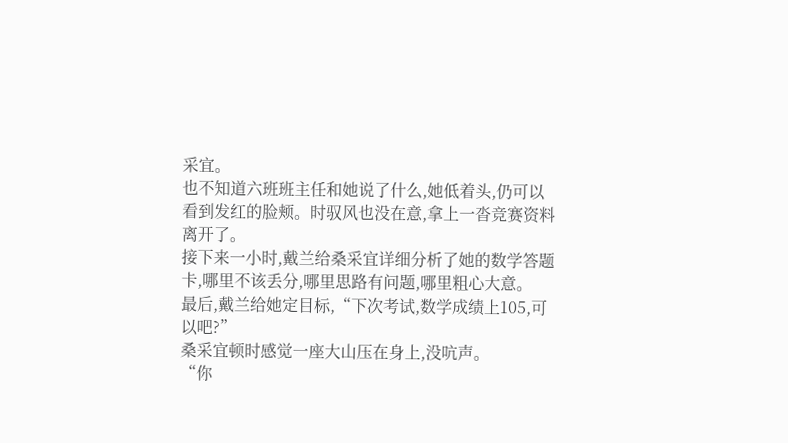采宜。
也不知道六班班主任和她说了什么,她低着头,仍可以看到发红的脸颊。时驭风也没在意,拿上一沓竞赛资料离开了。
接下来一小时,戴兰给桑采宜详细分析了她的数学答题卡,哪里不该丢分,哪里思路有问题,哪里粗心大意。
最后,戴兰给她定目标,“下次考试,数学成绩上105,可以吧?”
桑采宜顿时感觉一座大山压在身上,没吭声。
“你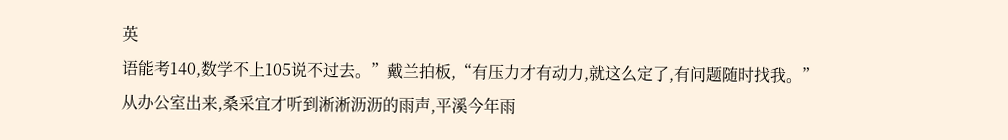英
语能考140,数学不上105说不过去。”戴兰拍板,“有压力才有动力,就这么定了,有问题随时找我。”
从办公室出来,桑采宜才听到淅淅沥沥的雨声,平溪今年雨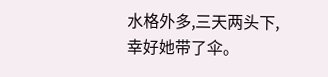水格外多,三天两头下,幸好她带了伞。